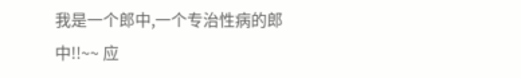我是一个郎中,一个专治性病的郎中!!~~ 应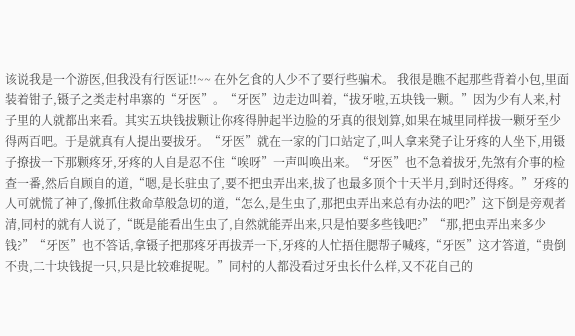该说我是一个游医,但我没有行医证!!~~ 在外乞食的人少不了要行些骗术。 我很是瞧不起那些背着小包,里面装着钳子,镊子之类走村串寨的“牙医”。“牙医”边走边叫着,“拔牙啦,五块钱一颗。”因为少有人来,村子里的人就都出来看。其实五块钱拔颗让你疼得肿起半边脸的牙真的很划算,如果在城里同样拔一颗牙至少得两百吧。于是就真有人提出要拔牙。“牙医”就在一家的门口站定了,叫人拿来凳子让牙疼的人坐下,用镊子撩拔一下那颗疼牙,牙疼的人自是忍不住“唉呀”一声叫唤出来。“牙医”也不急着拔牙,先煞有介事的检查一番,然后自顾自的道,“嗯,是长驻虫了,要不把虫弄出来,拔了也最多顶个十天半月,到时还得疼。”牙疼的人可就慌了神了,像抓住救命草般急切的道,“怎么,是生虫了,那把虫弄出来总有办法的吧?”这下倒是旁观者清,同村的就有人说了,“既是能看出生虫了,自然就能弄出来,只是怕要多些钱吧?”“那,把虫弄出来多少钱?”“牙医”也不答话,拿镊子把那疼牙再拔弄一下,牙疼的人忙捂住腮帮子喊疼,“牙医”这才答道,“贵倒不贵,二十块钱捉一只,只是比较难捉呢。”同村的人都没看过牙虫长什么样,又不花自己的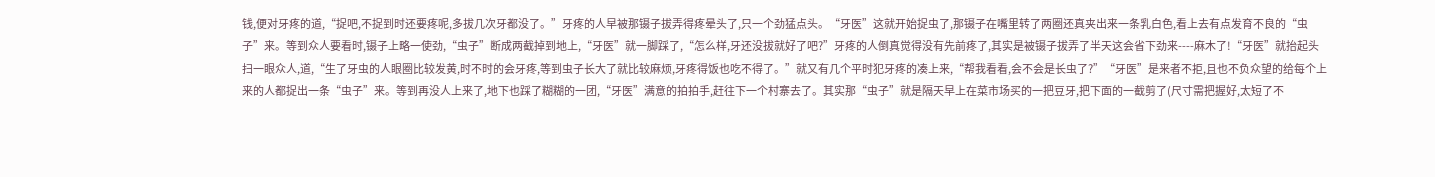钱,便对牙疼的道,“捉吧,不捉到时还要疼呢,多拔几次牙都没了。”牙疼的人早被那镊子拔弄得疼晕头了,只一个劲猛点头。“牙医”这就开始捉虫了,那镊子在嘴里转了两圈还真夹出来一条乳白色,看上去有点发育不良的“虫子”来。等到众人要看时,镊子上略一使劲,“虫子”断成两截掉到地上,“牙医”就一脚踩了,“怎么样,牙还没拔就好了吧?”牙疼的人倒真觉得没有先前疼了,其实是被镊子拔弄了半天这会省下劲来----麻木了!“牙医”就抬起头扫一眼众人,道,“生了牙虫的人眼圈比较发黄,时不时的会牙疼,等到虫子长大了就比较麻烦,牙疼得饭也吃不得了。”就又有几个平时犯牙疼的凑上来,“帮我看看,会不会是长虫了?”“牙医”是来者不拒,且也不负众望的给每个上来的人都捉出一条“虫子”来。等到再没人上来了,地下也踩了糊糊的一团,“牙医”满意的拍拍手,赶往下一个村寨去了。其实那“虫子”就是隔天早上在菜市场买的一把豆牙,把下面的一截剪了(尺寸需把握好,太短了不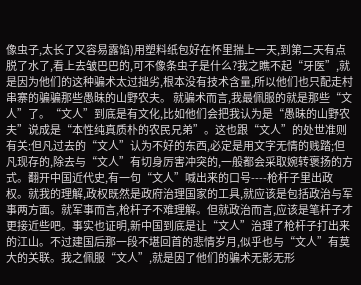像虫子,太长了又容易露馅)用塑料纸包好在怀里揣上一天,到第二天有点脱了水了,看上去皱巴巴的,可不像条虫子是什么?我之瞧不起“牙医”,就是因为他们的这种骗术太过拙劣,根本没有技术含量,所以他们也只配走村串寨的骗骗那些愚昧的山野农夫。 就骗术而言,我最佩服的就是那些“文人”了。“文人”到底是有文化,比如他们会把我认为是“愚昧的山野农夫”说成是“本性纯真质朴的农民兄弟”。这也跟“文人”的处世准则有关:但凡过去的“文人”认为不好的东西,必定是用文字无情的贱踏;但凡现存的,除去与“文人”有切身厉害冲突的,一般都会采取婉转褒扬的方式。翻开中国近代史,有一句“文人”喊出来的口号----枪杆子里出政权。就我的理解,政权既然是政府治理国家的工具,就应该是包括政治与军事两方面。就军事而言,枪杆子不难理解。但就政治而言,应该是笔杆子才更接近些吧。事实也证明,新中国到底是让“文人”治理了枪杆子打出来的江山。不过建国后那一段不堪回首的悲情岁月,似乎也与“文人”有莫大的关联。我之佩服“文人”,就是因了他们的骗术无影无形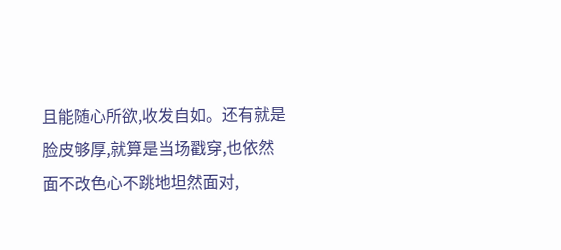且能随心所欲,收发自如。还有就是脸皮够厚,就算是当场戳穿,也依然面不改色心不跳地坦然面对,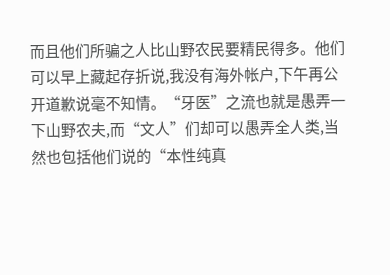而且他们所骗之人比山野农民要精民得多。他们可以早上藏起存折说,我没有海外帐户,下午再公开道歉说毫不知情。“牙医”之流也就是愚弄一下山野农夫,而“文人”们却可以愚弄全人类,当然也包括他们说的“本性纯真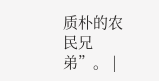质朴的农民兄弟”。 |